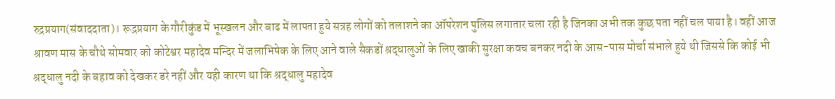रुद्रप्रयाग(संवाददाता)। रूद्रप्रयाग के गौरीकुंड में भूस्खलन और बाढ में लापता हुये सत्रह लोगों को तलाशने का ऑपरेशन पुलिस लगातार चला रही है जिनका अभी तक कुछ पता नहीं चल पाया है। वहीं आज श्रावण मास के चौथे सोमवार को कोटेश्वर महादेव मन्दिर में जलाभिषेक के लिए आने वाले सैकडों श्रद्धालुओं के लिए खाकी सुरक्षा कवच बनकर नदी के आस-पास मोर्चा संभाले हुये थी जिससे कि कोई भी श्रद्धालु नदी के बहाव को देखकर डरे नहीं और यही कारण था कि श्रद्धालु महादेव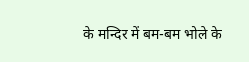के मन्दिर में बम-बम भोले के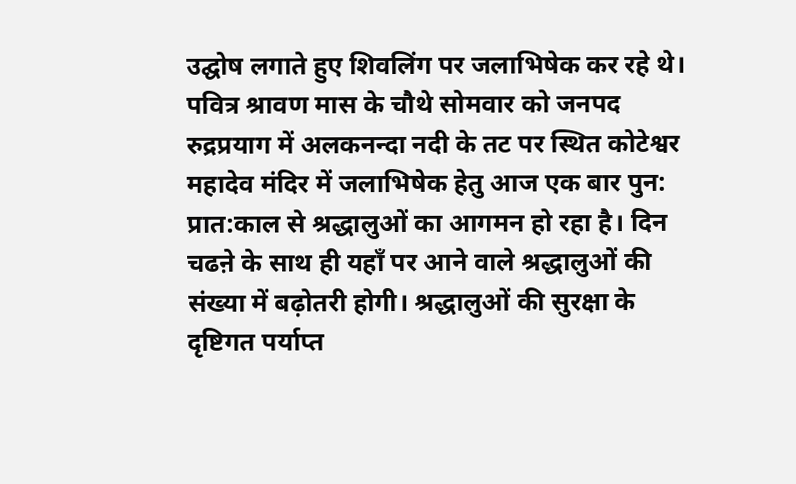उद्घोष लगाते हुए शिवलिंग पर जलाभिषेक कर रहे थे।
पवित्र श्रावण मास के चौथे सोमवार को जनपद रुद्रप्रयाग में अलकनन्दा नदी के तट पर स्थित कोटेश्वर महादेव मंदिर में जलाभिषेक हेतु आज एक बार पुन: प्रात:काल से श्रद्धालुओं का आगमन हो रहा है। दिन चढऩे के साथ ही यहाँ पर आने वाले श्रद्धालुओं की संख्या में बढ़ोतरी होगी। श्रद्धालुओं की सुरक्षा के दृष्टिगत पर्याप्त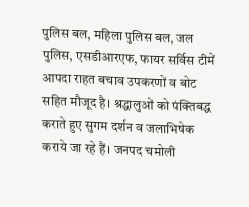पुलिस बल, महिला पुलिस बल, जल पुलिस, एसडीआरएफ, फायर सर्विस टीमें आपदा राहत बचाव उपकरणों व बोट सहित मौजूद है। श्रद्धालुओं को पंक्तिबद्ध कराते हुए सुगम दर्शन व जलाभिषेक कराये जा रहे हैं। जनपद चमोली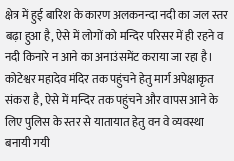क्षेत्र में हुई बारिश के कारण अलकनन्दा नदी का जल स्तर बढ़ा हुआ है, ऐसे में लोगों को मन्दिर परिसर में ही रहने व नदी किनारे न आने का अनाउंसमेंट कराया जा रहा है। कोटेश्वर महादेव मंदिर तक पहुंचने हेतु मार्ग अपेक्षाकृत संकरा है, ऐसे में मन्दिर तक पहुंचने और वापस आने के लिए पुलिस के स्तर से यातायात हेतु वन वे व्यवस्था बनायी गयी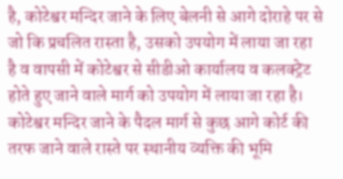है, कोटेश्वर मन्दिर जाने के लिए बेलनी से आगे दोराहे पर से जो कि प्रचलित रास्ता है, उसको उपयोग में लाया जा रहा है व वापसी में कोटेश्वर से सीडीओ कार्यालय व कलक्ट्रेट होते हुए जाने वाले मार्ग को उपयोग में लाया जा रहा है। कोटेश्वर मन्दिर जाने के पैदल मार्ग से कुछ आगे कोर्ट की तरफ जाने वाले रास्ते पर स्थानीय व्यक्ति की भूमि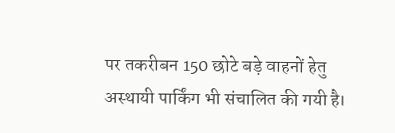पर तकरीबन 150 छोटे बड़े वाहनों हेतु अस्थायी पार्किंग भी संचालित की गयी है।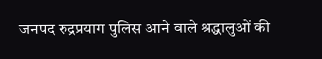जनपद रुद्रप्रयाग पुलिस आने वाले श्रद्धालुओं की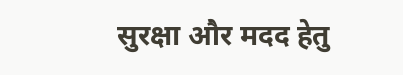सुरक्षा और मदद हेतु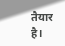तैयार है।